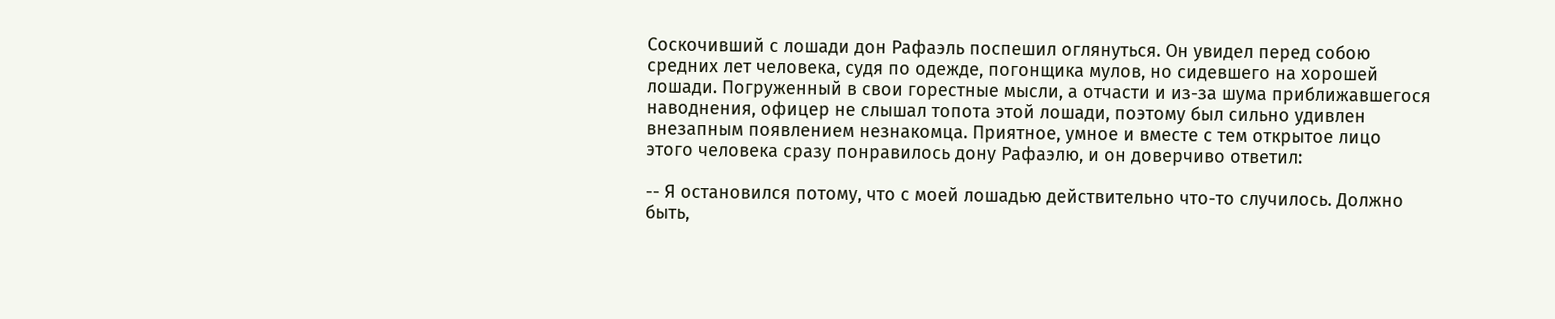Соскочивший с лошади дон Рафаэль поспешил оглянуться. Он увидел перед собою средних лет человека, судя по одежде, погонщика мулов, но сидевшего на хорошей лошади. Погруженный в свои горестные мысли, а отчасти и из-за шума приближавшегося наводнения, офицер не слышал топота этой лошади, поэтому был сильно удивлен внезапным появлением незнакомца. Приятное, умное и вместе с тем открытое лицо этого человека сразу понравилось дону Рафаэлю, и он доверчиво ответил:

-- Я остановился потому, что с моей лошадью действительно что-то случилось. Должно быть,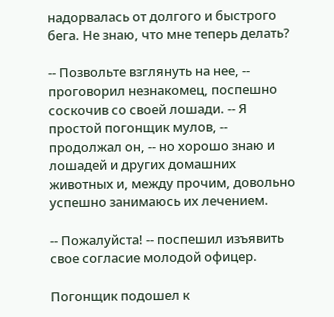надорвалась от долгого и быстрого бега. Не знаю, что мне теперь делать?

-- Позвольте взглянуть на нее, -- проговорил незнакомец, поспешно соскочив со своей лошади. -- Я простой погонщик мулов, -- продолжал он, -- но хорошо знаю и лошадей и других домашних животных и, между прочим, довольно успешно занимаюсь их лечением.

-- Пожалуйста! -- поспешил изъявить свое согласие молодой офицер.

Погонщик подошел к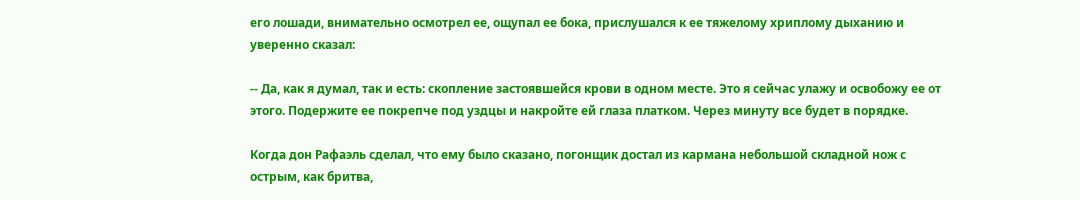его лошади, внимательно осмотрел ее, ощупал ее бока, прислушался к ее тяжелому хриплому дыханию и уверенно сказал:

-- Да, как я думал, так и есть: скопление застоявшейся крови в одном месте. Это я сейчас улажу и освобожу ее от этого. Подержите ее покрепче под уздцы и накройте ей глаза платком. Через минуту все будет в порядке.

Когда дон Рафаэль сделал, что ему было сказано, погонщик достал из кармана небольшой складной нож с острым, как бритва,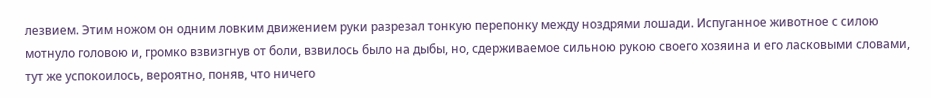лезвием. Этим ножом он одним ловким движением руки разрезал тонкую перепонку между ноздрями лошади. Испуганное животное с силою мотнуло головою и, громко взвизгнув от боли, взвилось было на дыбы, но, сдерживаемое сильною рукою своего хозяина и его ласковыми словами, тут же успокоилось, вероятно, поняв, что ничего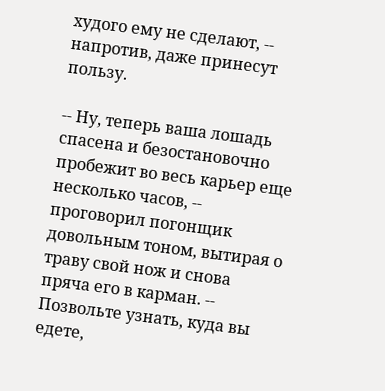худого ему не сделают, -- напротив, даже принесут пользу.

-- Ну, теперь ваша лошадь спасена и безостановочно пробежит во весь карьер еще несколько часов, -- проговорил погонщик довольным тоном, вытирая о траву свой нож и снова пряча его в карман. -- Позвольте узнать, куда вы едете,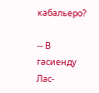кабальеро?

-- В гасиенду Лас-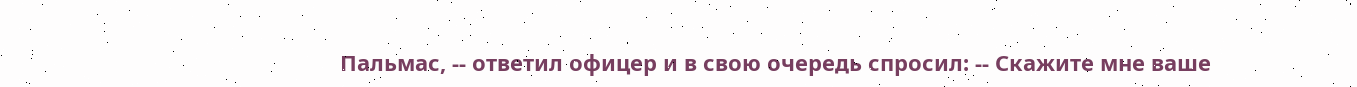Пальмас, -- ответил офицер и в свою очередь спросил: -- Скажите мне ваше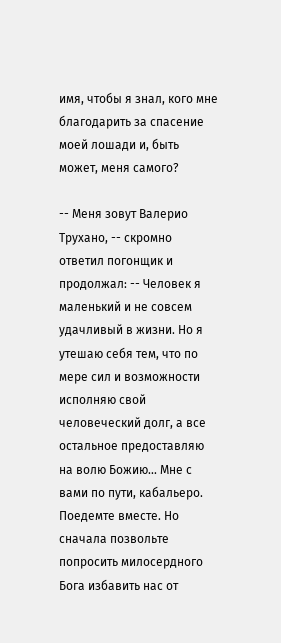имя, чтобы я знал, кого мне благодарить за спасение моей лошади и, быть может, меня самого?

-- Меня зовут Валерио Трухано, -- скромно ответил погонщик и продолжал: -- Человек я маленький и не совсем удачливый в жизни. Но я утешаю себя тем, что по мере сил и возможности исполняю свой человеческий долг, а все остальное предоставляю на волю Божию... Мне с вами по пути, кабальеро. Поедемте вместе. Но сначала позвольте попросить милосердного Бога избавить нас от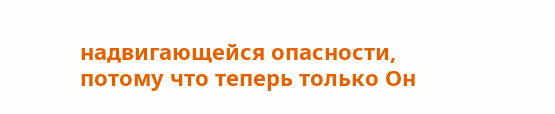надвигающейся опасности, потому что теперь только Он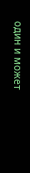один и может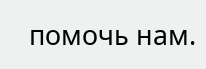помочь нам.